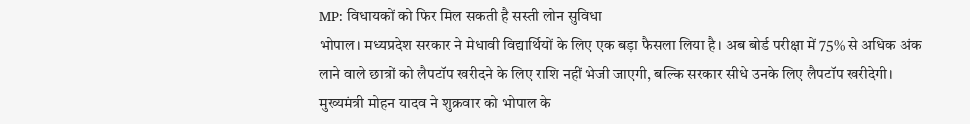MP: विधायकों को फिर मिल सकती है सस्ती लोन सुविधा
भोपाल। मध्यप्रदेश सरकार ने मेधावी विद्यार्थियों के लिए एक बड़ा फैसला लिया है। अब बोर्ड परीक्षा में 75% से अधिक अंक लाने वाले छात्रों को लैपटॉप खरीदने के लिए राशि नहीं भेजी जाएगी, बल्कि सरकार सीधे उनके लिए लैपटॉप खरीदेगी। मुख्यमंत्री मोहन यादव ने शुक्रवार को भोपाल के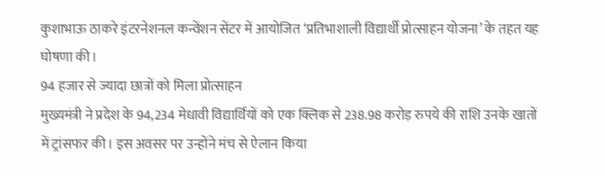कुशाभाऊ ठाकरे इंटरनेशनल कन्वेंशन सेंटर में आयोजित ‘प्रतिभाशाली विद्यार्थी प्रोत्साहन योजना’ के तहत यह घोषणा की।
94 हजार से ज्यादा छात्रों को मिला प्रोत्साहन
मुख्यमंत्री ने प्रदेश के 94,234 मेधावी विद्यार्थियों को एक क्लिक से 238.98 करोड़ रुपये की राशि उनके खातों में ट्रांसफर की। इस अवसर पर उन्होंने मंच से ऐलान किया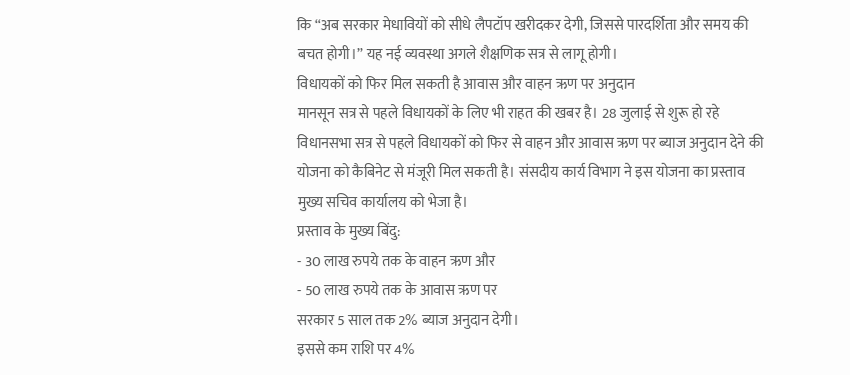कि “अब सरकार मेधावियों को सीधे लैपटॉप खरीदकर देगी, जिससे पारदर्शिता और समय की बचत होगी।” यह नई व्यवस्था अगले शैक्षणिक सत्र से लागू होगी।
विधायकों को फिर मिल सकती है आवास और वाहन ऋण पर अनुदान
मानसून सत्र से पहले विधायकों के लिए भी राहत की खबर है। 28 जुलाई से शुरू हो रहे विधानसभा सत्र से पहले विधायकों को फिर से वाहन और आवास ऋण पर ब्याज अनुदान देने की योजना को कैबिनेट से मंजूरी मिल सकती है। संसदीय कार्य विभाग ने इस योजना का प्रस्ताव मुख्य सचिव कार्यालय को भेजा है।
प्रस्ताव के मुख्य बिंदु:
- 30 लाख रुपये तक के वाहन ऋण और
- 50 लाख रुपये तक के आवास ऋण पर
सरकार 5 साल तक 2% ब्याज अनुदान देगी।
इससे कम राशि पर 4%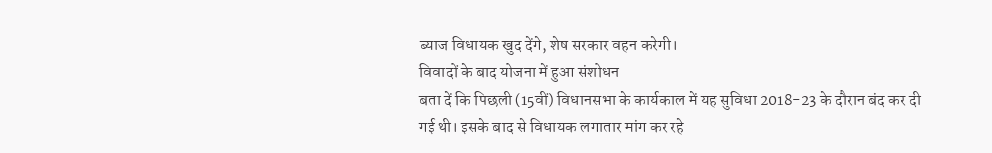ब्याज विधायक खुद देंगे, शेष सरकार वहन करेगी।
विवादों के बाद योजना में हुआ संशोधन
बता दें कि पिछली (15वीं) विधानसभा के कार्यकाल में यह सुविधा 2018-23 के दौरान बंद कर दी गई थी। इसके बाद से विधायक लगातार मांग कर रहे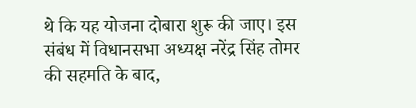थे कि यह योजना दोबारा शुरू की जाए। इस संबंध में विधानसभा अध्यक्ष नरेंद्र सिंह तोमर की सहमति के बाद,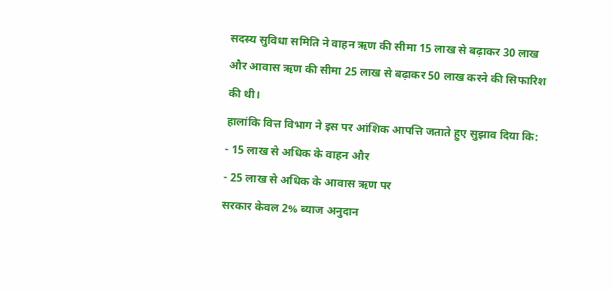सदस्य सुविधा समिति ने वाहन ऋण की सीमा 15 लाख से बढ़ाकर 30 लाख और आवास ऋण की सीमा 25 लाख से बढ़ाकर 50 लाख करने की सिफारिश की थी।
हालांकि वित्त विभाग ने इस पर आंशिक आपत्ति जताते हुए सुझाव दिया कि:
- 15 लाख से अधिक के वाहन और
- 25 लाख से अधिक के आवास ऋण पर
सरकार केवल 2% ब्याज अनुदान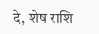दे, शेष राशि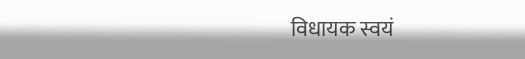विधायक स्वयं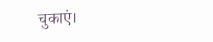चुकाएं।